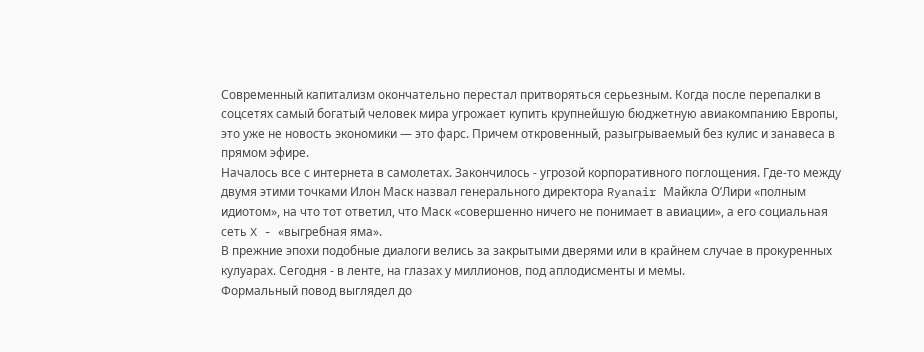Современный капитализм окончательно перестал притворяться серьезным. Когда после перепалки в соцсетях самый богатый человек мира угрожает купить крупнейшую бюджетную авиакомпанию Европы, это уже не новость экономики — это фарс. Причем откровенный, разыгрываемый без кулис и занавеса в прямом эфире.
Началось все с интернета в самолетах. Закончилось - угрозой корпоративного поглощения. Где-то между двумя этими точками Илон Маск назвал генерального директора Ryanair Майкла О’Лири «полным идиотом», на что тот ответил, что Маск «совершенно ничего не понимает в авиации», а его социальная сеть X - «выгребная яма».
В прежние эпохи подобные диалоги велись за закрытыми дверями или в крайнем случае в прокуренных кулуарах. Сегодня - в ленте, на глазах у миллионов, под аплодисменты и мемы.
Формальный повод выглядел до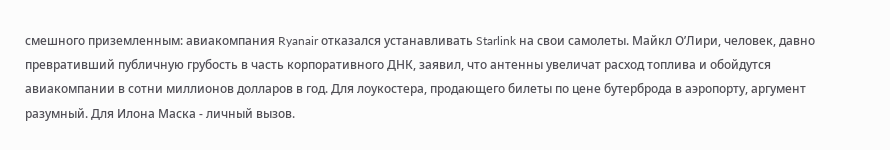смешного приземленным: авиакомпания Ryanair отказался устанавливать Starlink на свои самолеты. Майкл О’Лири, человек, давно превративший публичную грубость в часть корпоративного ДНК, заявил, что антенны увеличат расход топлива и обойдутся авиакомпании в сотни миллионов долларов в год. Для лоукостера, продающего билеты по цене бутерброда в аэропорту, аргумент разумный. Для Илона Маска - личный вызов.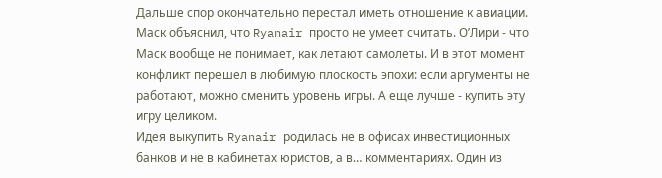Дальше спор окончательно перестал иметь отношение к авиации. Маск объяснил, что Ryanair просто не умеет считать. О’Лири - что Маск вообще не понимает, как летают самолеты. И в этот момент конфликт перешел в любимую плоскость эпохи: если аргументы не работают, можно сменить уровень игры. А еще лучше - купить эту игру целиком.
Идея выкупить Ryanair родилась не в офисах инвестиционных банков и не в кабинетах юристов, а в… комментариях. Один из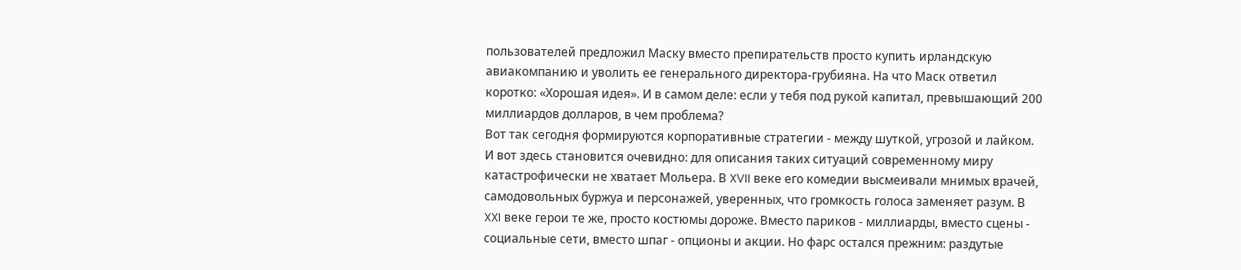пользователей предложил Маску вместо препирательств просто купить ирландскую авиакомпанию и уволить ее генерального директора-грубияна. На что Маск ответил коротко: «Хорошая идея». И в самом деле: если у тебя под рукой капитал, превышающий 200 миллиардов долларов, в чем проблема?
Вот так сегодня формируются корпоративные стратегии - между шуткой, угрозой и лайком. И вот здесь становится очевидно: для описания таких ситуаций современному миру катастрофически не хватает Мольера. В XVII веке его комедии высмеивали мнимых врачей, самодовольных буржуа и персонажей, уверенных, что громкость голоса заменяет разум. В XXI веке герои те же, просто костюмы дороже. Вместо париков - миллиарды, вместо сцены - социальные сети, вместо шпаг - опционы и акции. Но фарс остался прежним: раздутые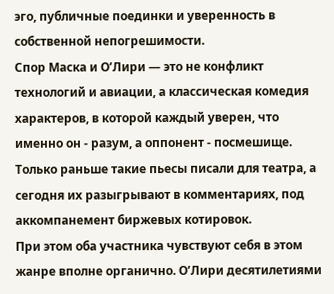эго, публичные поединки и уверенность в собственной непогрешимости.
Спор Маска и О’Лири — это не конфликт технологий и авиации, а классическая комедия характеров, в которой каждый уверен, что именно он - разум, а оппонент - посмешище. Только раньше такие пьесы писали для театра, а сегодня их разыгрывают в комментариях, под аккомпанемент биржевых котировок.
При этом оба участника чувствуют себя в этом жанре вполне органично. О’Лири десятилетиями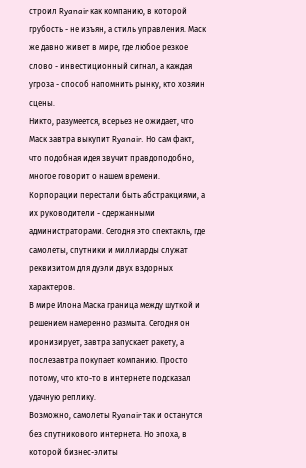строил Ryanair как компанию, в которой грубость - не изъян, а стиль управления. Маск же давно живет в мире, где любое резкое слово - инвестиционный сигнал, а каждая угроза - способ напомнить рынку, кто хозяин сцены.
Никто, разумеется, всерьез не ожидает, что Маск завтра выкупит Ryanair. Но сам факт, что подобная идея звучит правдоподобно, многое говорит о нашем времени. Корпорации перестали быть абстракциями, а их руководители - сдержанными администраторами. Сегодня это спектакль, где самолеты, спутники и миллиарды служат реквизитом для дуэли двух вздорных характеров.
В мире Илона Маска граница между шуткой и решением намеренно размыта. Сегодня он иронизирует, завтра запускает ракету, а послезавтра покупает компанию. Просто потому, что кто-то в интернете подсказал удачную реплику.
Возможно, самолеты Ryanair так и останутся без спутникового интернета. Но эпоха, в которой бизнес-элиты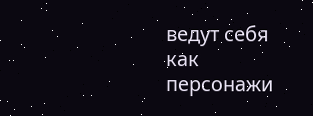ведут себя как персонажи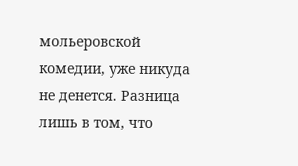мольеровской комедии, уже никуда не денется. Разница лишь в том, что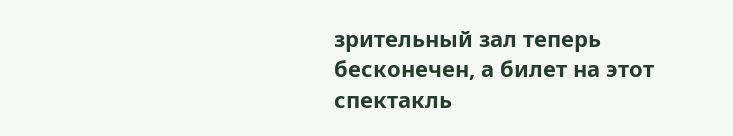зрительный зал теперь бесконечен, а билет на этот спектакль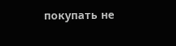покупать не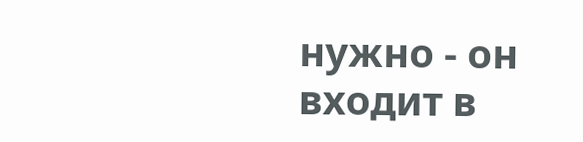нужно - он входит в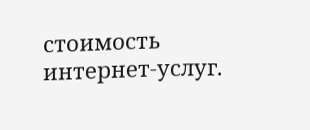стоимость интернет-услуг.